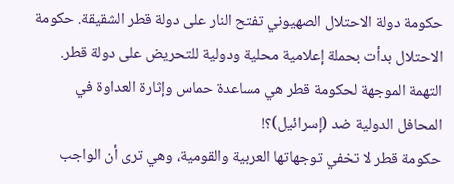حكومة دولة الاحتلال الصهيوني تفتح النار على دولة قطر الشقيقة. حكومة الاحتلال بدأت بحملة إعلامية محلية ودولية للتحريض على دولة قطر. التهمة الموجهة لحكومة قطر هي مساعدة حماس وإثارة العداوة في المحافل الدولية ضد (إسرائيل)؟!
حكومة قطر لا تخفي توجهاتها العربية والقومية، وهي ترى أن الواجب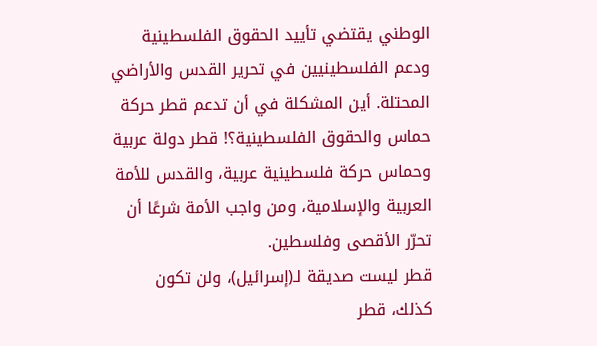الوطني يقتضي تأييد الحقوق الفلسطينية ودعم الفلسطينيين في تحرير القدس والأراضي المحتلة. أين المشكلة في أن تدعم قطر حركة حماس والحقوق الفلسطينية؟! قطر دولة عربية وحماس حركة فلسطينية عربية، والقدس للأمة العربية والإسلامية، ومن واجب الأمة شرعًا أن تحرّر الأقصى وفلسطين.
قطر ليست صديقة لـ(إسرائيل)، ولن تكون كذلك، قطر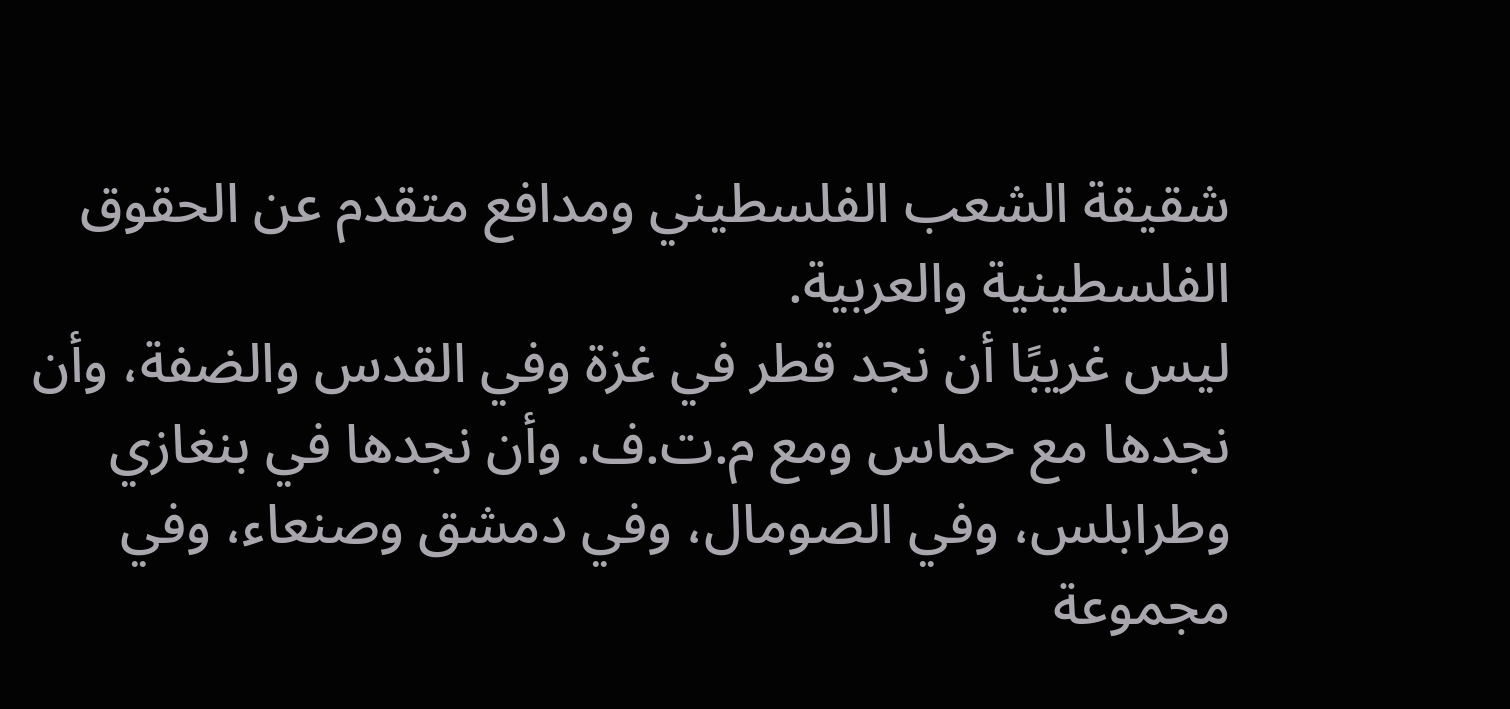شقيقة الشعب الفلسطيني ومدافع متقدم عن الحقوق الفلسطينية والعربية.
ليس غريبًا أن نجد قطر في غزة وفي القدس والضفة، وأن نجدها مع حماس ومع م.ت.ف. وأن نجدها في بنغازي وطرابلس، وفي الصومال، وفي دمشق وصنعاء، وفي مجموعة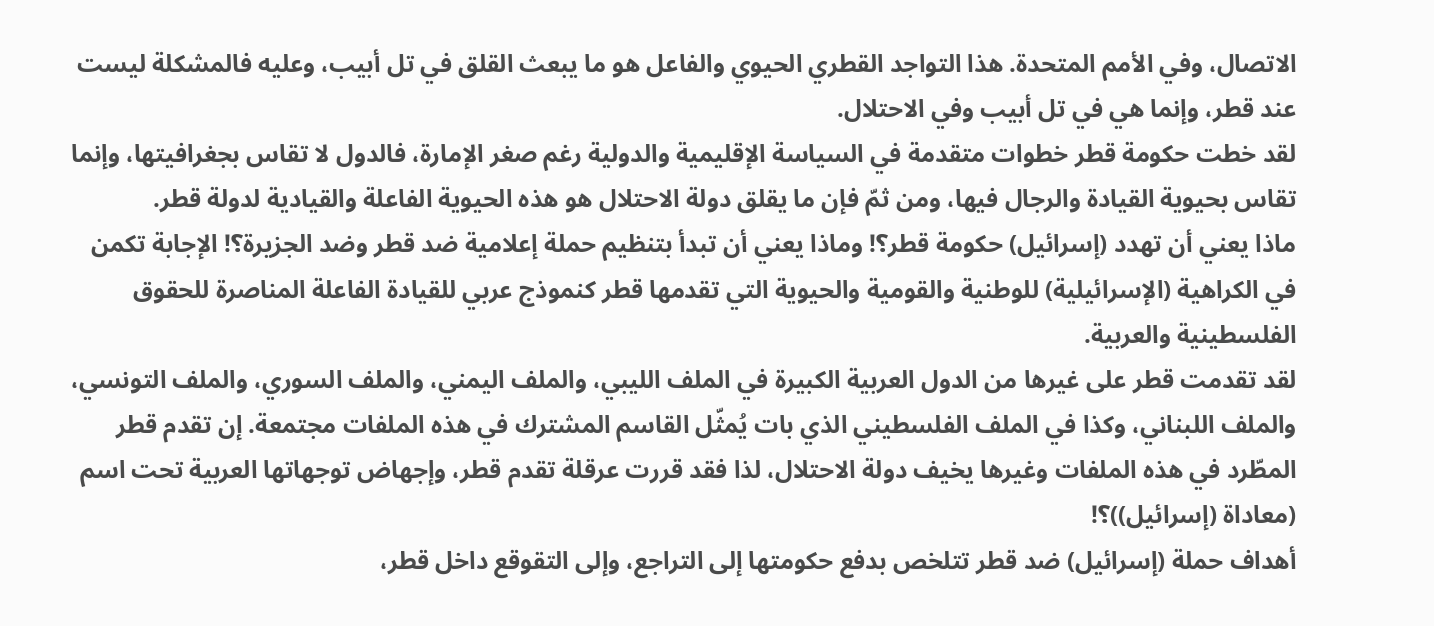الاتصال، وفي الأمم المتحدة. هذا التواجد القطري الحيوي والفاعل هو ما يبعث القلق في تل أبيب، وعليه فالمشكلة ليست عند قطر، وإنما هي في تل أبيب وفي الاحتلال.
لقد خطت حكومة قطر خطوات متقدمة في السياسة الإقليمية والدولية رغم صغر الإمارة، فالدول لا تقاس بجغرافيتها، وإنما تقاس بحيوية القيادة والرجال فيها، ومن ثمّ فإن ما يقلق دولة الاحتلال هو هذه الحيوية الفاعلة والقيادية لدولة قطر.
ماذا يعني أن تهدد (إسرائيل) حكومة قطر؟! وماذا يعني أن تبدأ بتنظيم حملة إعلامية ضد قطر وضد الجزيرة؟! الإجابة تكمن في الكراهية (الإسرائيلية) للوطنية والقومية والحيوية التي تقدمها قطر كنموذج عربي للقيادة الفاعلة المناصرة للحقوق الفلسطينية والعربية.
لقد تقدمت قطر على غيرها من الدول العربية الكبيرة في الملف الليبي، والملف اليمني، والملف السوري، والملف التونسي، والملف اللبناني، وكذا في الملف الفلسطيني الذي بات يُمثّل القاسم المشترك في هذه الملفات مجتمعة. إن تقدم قطر المطّرد في هذه الملفات وغيرها يخيف دولة الاحتلال، لذا فقد قررت عرقلة تقدم قطر، وإجهاض توجهاتها العربية تحت اسم (معاداة (إسرائيل))؟!
أهداف حملة (إسرائيل) ضد قطر تتلخص بدفع حكومتها إلى التراجع، وإلى التقوقع داخل قطر،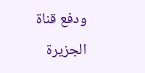ودفع قناة الجزيرة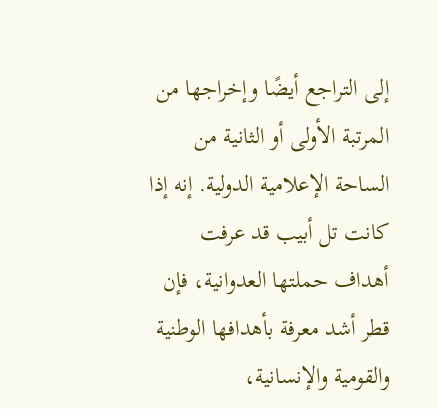إلى التراجع أيضًا وإخراجها من المرتبة الأولى أو الثانية من الساحة الإعلامية الدولية. إنه إذا كانت تل أبيب قد عرفت أهداف حملتها العدوانية، فإن قطر أشد معرفة بأهدافها الوطنية والقومية والإنسانية،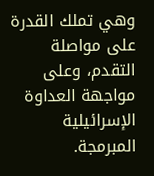وهي تملك القدرة على مواصلة التقدم، وعلى مواجهة العداوة الإسرائيلية المبرمجة.